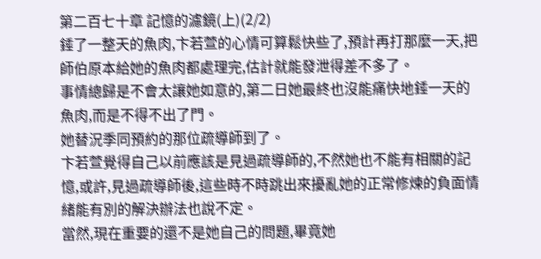第二百七十章 記憶的濾鏡(上)(2/2)
錘了一整天的魚肉,卞若萱的心情可算鬆快些了,預計再打那麼一天,把師伯原本給她的魚肉都處理完,估計就能發泄得差不多了。
事情總歸是不會太讓她如意的,第二日她最終也沒能痛快地錘一天的魚肉,而是不得不出了門。
她替況季同預約的那位疏導師到了。
卞若萱覺得自己以前應該是見過疏導師的,不然她也不能有相關的記憶,或許,見過疏導師後,這些時不時跳出來擾亂她的正常修煉的負面情緒能有別的解決辦法也說不定。
當然,現在重要的還不是她自己的問題,畢竟她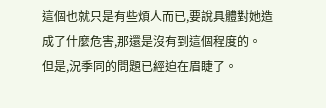這個也就只是有些煩人而已,要說具體對她造成了什麼危害,那還是沒有到這個程度的。
但是,況季同的問題已經迫在眉睫了。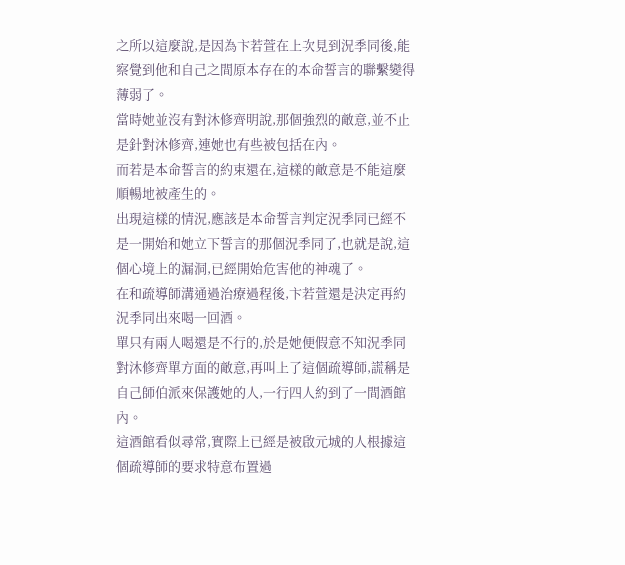之所以這麼說,是因為卞若萱在上次見到況季同後,能察覺到他和自己之間原本存在的本命誓言的聯繫變得薄弱了。
當時她並沒有對沐修齊明說,那個強烈的敵意,並不止是針對沐修齊,連她也有些被包括在內。
而若是本命誓言的約束還在,這樣的敵意是不能這麼順暢地被產生的。
出現這樣的情況,應該是本命誓言判定況季同已經不是一開始和她立下誓言的那個況季同了,也就是說,這個心境上的漏洞,已經開始危害他的神魂了。
在和疏導師溝通過治療過程後,卞若萱還是決定再約況季同出來喝一回酒。
單只有兩人喝還是不行的,於是她便假意不知況季同對沐修齊單方面的敵意,再叫上了這個疏導師,謊稱是自己師伯派來保護她的人,一行四人約到了一間酒館內。
這酒館看似尋常,實際上已經是被啟元城的人根據這個疏導師的要求特意布置過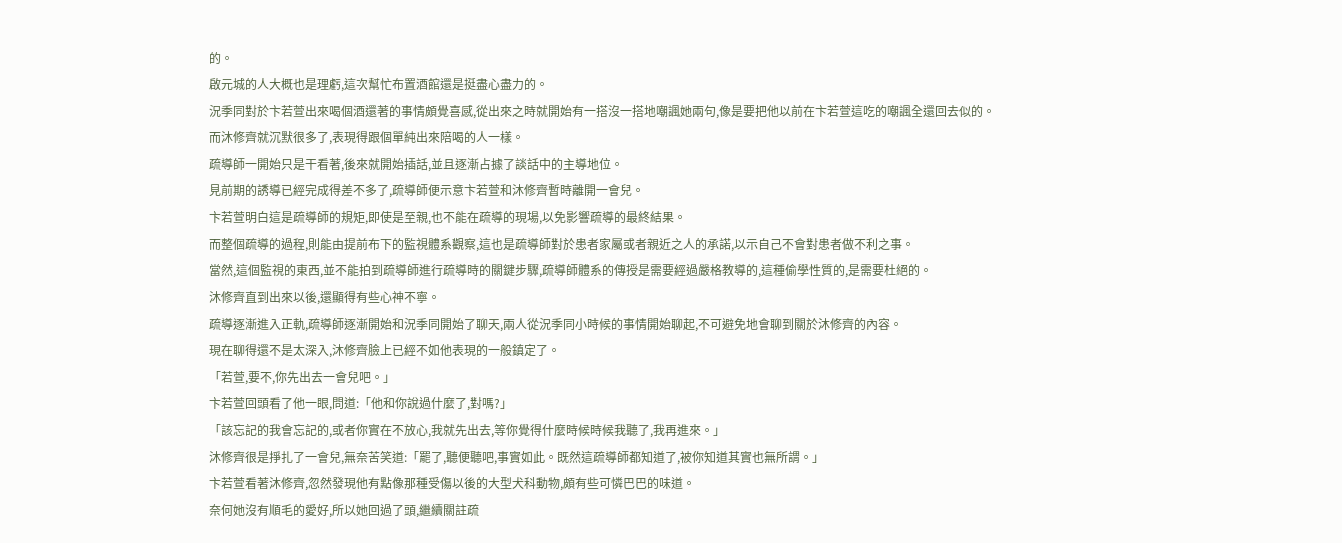的。
啟元城的人大概也是理虧,這次幫忙布置酒館還是挺盡心盡力的。
況季同對於卞若萱出來喝個酒還著的事情頗覺喜感,從出來之時就開始有一搭沒一搭地嘲諷她兩句,像是要把他以前在卞若萱這吃的嘲諷全還回去似的。
而沐修齊就沉默很多了,表現得跟個單純出來陪喝的人一樣。
疏導師一開始只是干看著,後來就開始插話,並且逐漸占據了談話中的主導地位。
見前期的誘導已經完成得差不多了,疏導師便示意卞若萱和沐修齊暫時離開一會兒。
卞若萱明白這是疏導師的規矩,即使是至親,也不能在疏導的現場,以免影響疏導的最終結果。
而整個疏導的過程,則能由提前布下的監視體系觀察,這也是疏導師對於患者家屬或者親近之人的承諾,以示自己不會對患者做不利之事。
當然,這個監視的東西,並不能拍到疏導師進行疏導時的關鍵步驟,疏導師體系的傳授是需要經過嚴格教導的,這種偷學性質的,是需要杜絕的。
沐修齊直到出來以後,還顯得有些心神不寧。
疏導逐漸進入正軌,疏導師逐漸開始和況季同開始了聊天,兩人從況季同小時候的事情開始聊起,不可避免地會聊到關於沐修齊的內容。
現在聊得還不是太深入,沐修齊臉上已經不如他表現的一般鎮定了。
「若萱,要不,你先出去一會兒吧。」
卞若萱回頭看了他一眼,問道:「他和你說過什麼了,對嗎?」
「該忘記的我會忘記的,或者你實在不放心,我就先出去,等你覺得什麼時候時候我聽了,我再進來。」
沐修齊很是掙扎了一會兒,無奈苦笑道:「罷了,聽便聽吧,事實如此。既然這疏導師都知道了,被你知道其實也無所謂。」
卞若萱看著沐修齊,忽然發現他有點像那種受傷以後的大型犬科動物,頗有些可憐巴巴的味道。
奈何她沒有順毛的愛好,所以她回過了頭,繼續關註疏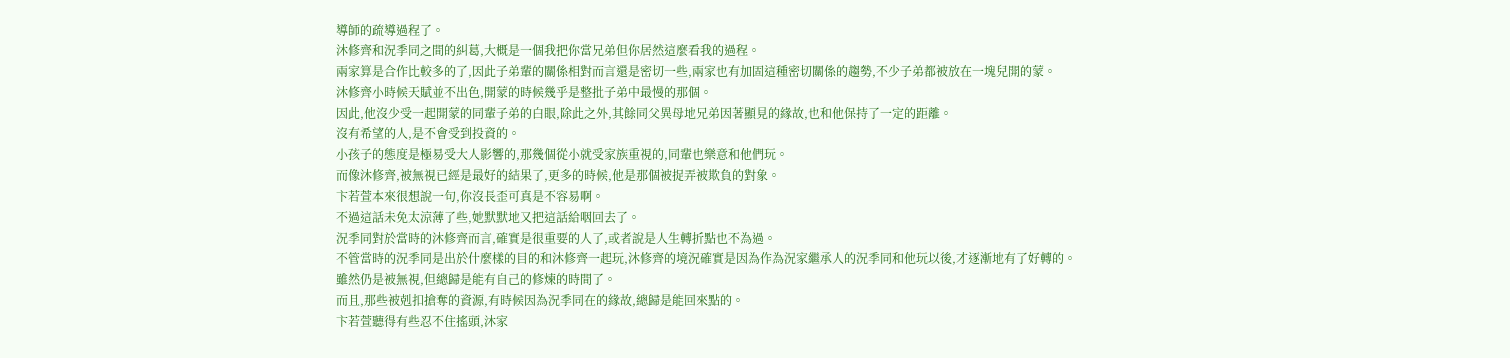導師的疏導過程了。
沐修齊和況季同之間的糾葛,大概是一個我把你當兄弟但你居然這麼看我的過程。
兩家算是合作比較多的了,因此子弟輩的關係相對而言還是密切一些,兩家也有加固這種密切關係的趨勢,不少子弟都被放在一塊兒開的蒙。
沐修齊小時候天賦並不出色,開蒙的時候幾乎是整批子弟中最慢的那個。
因此,他沒少受一起開蒙的同輩子弟的白眼,除此之外,其餘同父異母地兄弟因著顯見的緣故,也和他保持了一定的距離。
沒有希望的人,是不會受到投資的。
小孩子的態度是極易受大人影響的,那幾個從小就受家族重視的,同輩也樂意和他們玩。
而像沐修齊,被無視已經是最好的結果了,更多的時候,他是那個被捉弄被欺負的對象。
卞若萱本來很想說一句,你沒長歪可真是不容易啊。
不過這話未免太涼薄了些,她默默地又把這話給咽回去了。
況季同對於當時的沐修齊而言,確實是很重要的人了,或者說是人生轉折點也不為過。
不管當時的況季同是出於什麼樣的目的和沐修齊一起玩,沐修齊的境況確實是因為作為況家繼承人的況季同和他玩以後,才逐漸地有了好轉的。
雖然仍是被無視,但總歸是能有自己的修煉的時間了。
而且,那些被剋扣搶奪的資源,有時候因為況季同在的緣故,總歸是能回來點的。
卞若萱聽得有些忍不住搖頭,沐家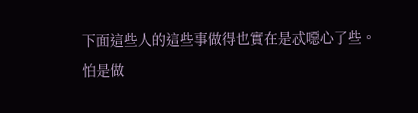下面這些人的這些事做得也實在是忒噁心了些。
怕是做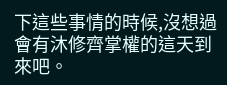下這些事情的時候,沒想過會有沐修齊掌權的這天到來吧。